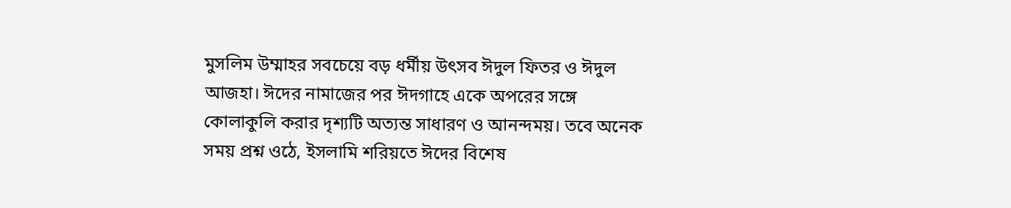মুসলিম উম্মাহর সবচেয়ে বড় ধর্মীয় উৎসব ঈদুল ফিতর ও ঈদুল আজহা। ঈদের নামাজের পর ঈদগাহে একে অপরের সঙ্গে কোলাকুলি করার দৃশ্যটি অত্যন্ত সাধারণ ও আনন্দময়। তবে অনেক সময় প্রশ্ন ওঠে, ইসলামি শরিয়তে ঈদের বিশেষ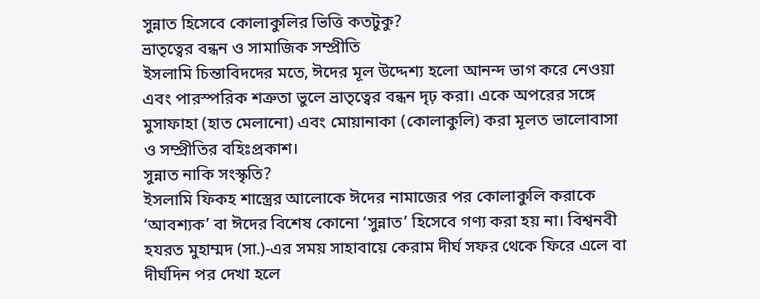সুন্নাত হিসেবে কোলাকুলির ভিত্তি কতটুকু?
ভ্রাতৃত্বের বন্ধন ও সামাজিক সম্প্রীতি
ইসলামি চিন্তাবিদদের মতে, ঈদের মূল উদ্দেশ্য হলো আনন্দ ভাগ করে নেওয়া এবং পারস্পরিক শত্রুতা ভুলে ভ্রাতৃত্বের বন্ধন দৃঢ় করা। একে অপরের সঙ্গে মুসাফাহা (হাত মেলানো) এবং মোয়ানাকা (কোলাকুলি) করা মূলত ভালোবাসা ও সম্প্রীতির বহিঃপ্রকাশ।
সুন্নাত নাকি সংস্কৃতি?
ইসলামি ফিকহ শাস্ত্রের আলোকে ঈদের নামাজের পর কোলাকুলি করাকে ‘আবশ্যক’ বা ঈদের বিশেষ কোনো ‘সুন্নাত’ হিসেবে গণ্য করা হয় না। বিশ্বনবী হযরত মুহাম্মদ (সা.)-এর সময় সাহাবায়ে কেরাম দীর্ঘ সফর থেকে ফিরে এলে বা দীর্ঘদিন পর দেখা হলে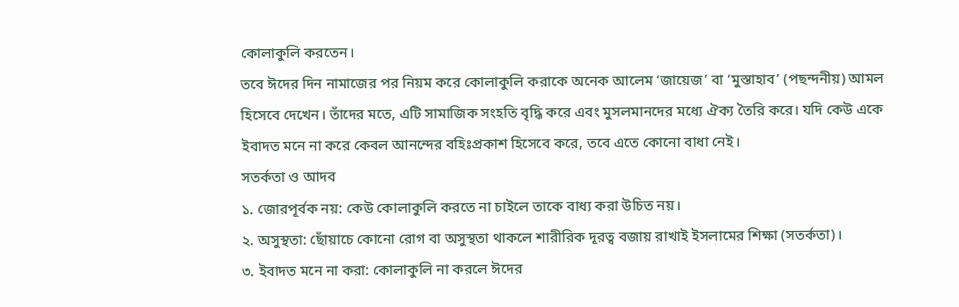কোলাকুলি করতেন।
তবে ঈদের দিন নামাজের পর নিয়ম করে কোলাকুলি করাকে অনেক আলেম ‘জায়েজ’ বা ‘মুস্তাহাব’ (পছন্দনীয়) আমল হিসেবে দেখেন। তাঁদের মতে, এটি সামাজিক সংহতি বৃদ্ধি করে এবং মুসলমানদের মধ্যে ঐক্য তৈরি করে। যদি কেউ একে ইবাদত মনে না করে কেবল আনন্দের বহিঃপ্রকাশ হিসেবে করে, তবে এতে কোনো বাধা নেই।
সতর্কতা ও আদব
১. জোরপূর্বক নয়: কেউ কোলাকুলি করতে না চাইলে তাকে বাধ্য করা উচিত নয়।
২. অসুস্থতা: ছোঁয়াচে কোনো রোগ বা অসুস্থতা থাকলে শারীরিক দূরত্ব বজায় রাখাই ইসলামের শিক্ষা (সতর্কতা)।
৩. ইবাদত মনে না করা: কোলাকুলি না করলে ঈদের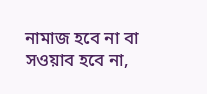নামাজ হবে না বা সওয়াব হবে না,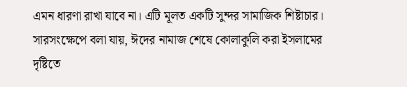এমন ধারণা রাখা যাবে না। এটি মূলত একটি সুন্দর সামাজিক শিষ্টাচার।
সারসংক্ষেপে বলা যায়, ঈদের নামাজ শেষে কোলাকুলি করা ইসলামের দৃষ্টিতে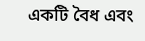একটি বৈধ এবং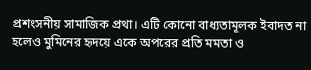প্রশংসনীয় সামাজিক প্রথা। এটি কোনো বাধ্যতামূলক ইবাদত না হলেও মুমিনের হৃদয়ে একে অপরের প্রতি মমতা ও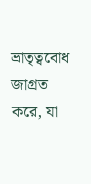ভ্রাতৃত্ববোধ জাগ্রত করে, যা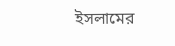ইসলামের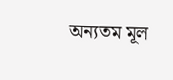অন্যতম মূল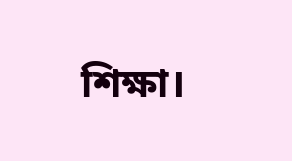শিক্ষা।